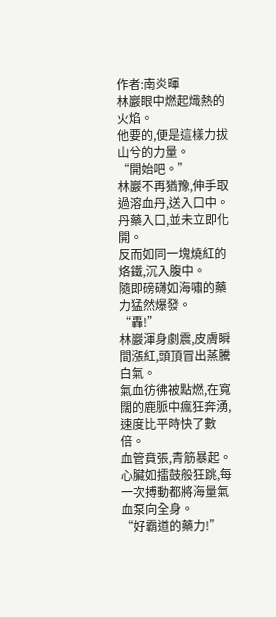作者:南炎暉
林巖眼中燃起熾熱的火焰。
他要的,便是這樣力拔山兮的力量。
“開始吧。”
林巖不再猶豫,伸手取過溶血丹,送入口中。
丹藥入口,並未立即化開。
反而如同一塊燒紅的烙鐵,沉入腹中。
隨即磅礴如海嘯的藥力猛然爆發。
“轟!”
林巖渾身劇震,皮膚瞬間漲紅,頭頂冒出蒸騰白氣。
氣血彷彿被點燃,在寬闊的鹿脈中瘋狂奔湧,速度比平時快了數倍。
血管賁張,青筋暴起。
心臟如擂鼓般狂跳,每一次搏動都將海量氣血泵向全身。
“好霸道的藥力!”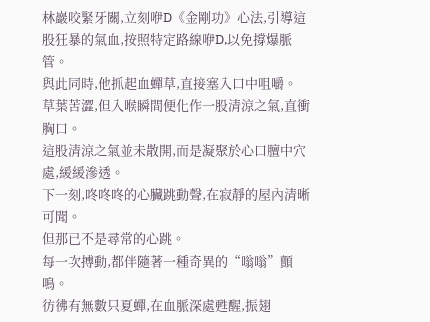林巖咬緊牙關,立刻咿D《金剛功》心法,引導這股狂暴的氣血,按照特定路線咿D,以免撐爆脈管。
與此同時,他抓起血蟬草,直接塞入口中咀嚼。
草葉苦澀,但入喉瞬間便化作一股清涼之氣,直衝胸口。
這股清涼之氣並未散開,而是凝聚於心口膻中穴處,緩緩滲透。
下一刻,咚咚咚的心臟跳動聲,在寂靜的屋內清晰可聞。
但那已不是尋常的心跳。
每一次搏動,都伴隨著一種奇異的“嗡嗡”顫鳴。
彷彿有無數只夏蟬,在血脈深處甦醒,振翅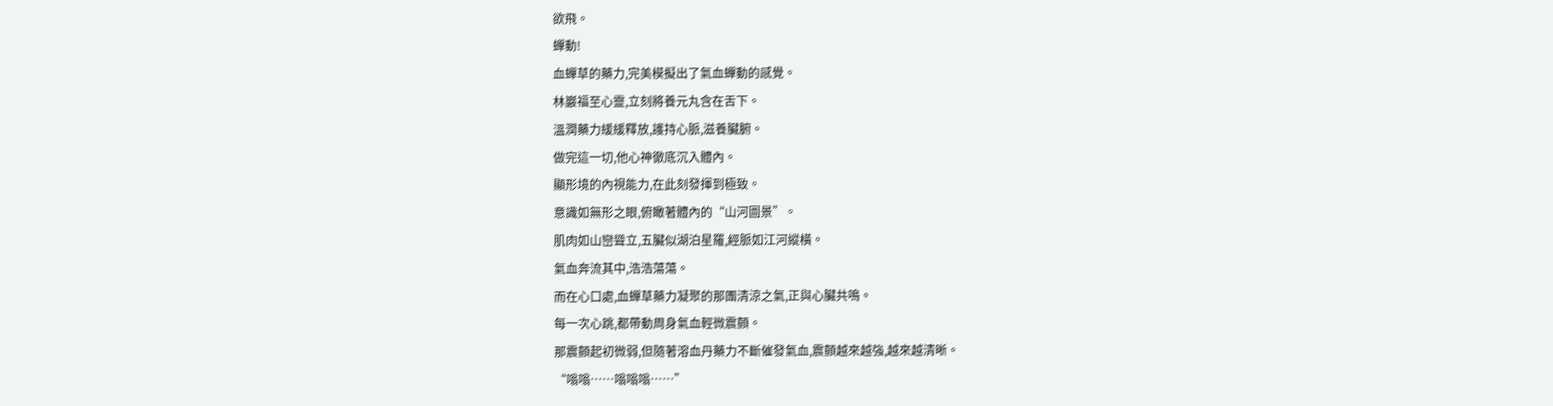欲飛。
蟬動!
血蟬草的藥力,完美模擬出了氣血蟬動的感覺。
林巖福至心靈,立刻將養元丸含在舌下。
溫潤藥力緩緩釋放,護持心脈,滋養臟腑。
做完這一切,他心神徹底沉入體內。
顯形境的內視能力,在此刻發揮到極致。
意識如無形之眼,俯瞰著體內的“山河圖景”。
肌肉如山巒聳立,五臟似湖泊星羅,經脈如江河縱橫。
氣血奔流其中,浩浩蕩蕩。
而在心口處,血蟬草藥力凝聚的那團清涼之氣,正與心臟共鳴。
每一次心跳,都帶動周身氣血輕微震顫。
那震顫起初微弱,但隨著溶血丹藥力不斷催發氣血,震顫越來越強,越來越清晰。
“嗡嗡……嗡嗡嗡……”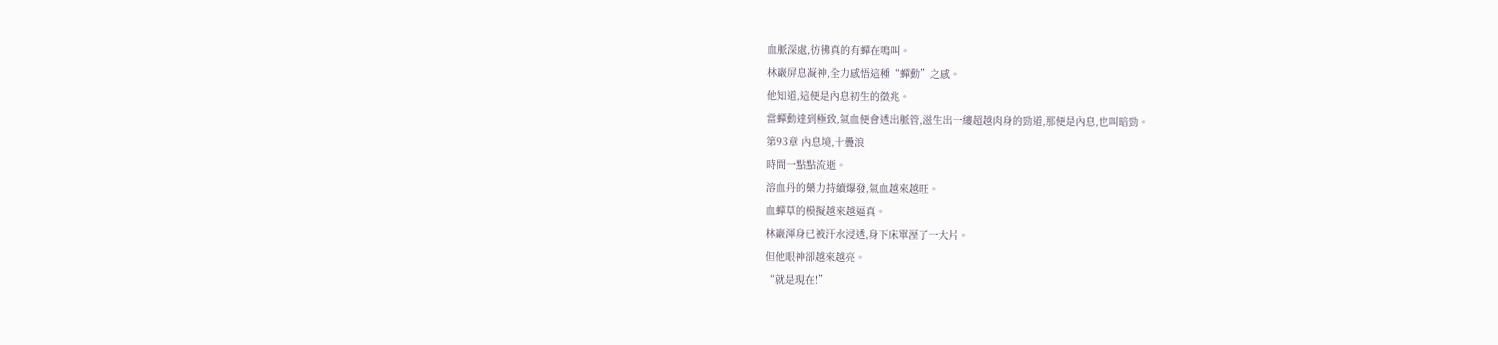血脈深處,彷彿真的有蟬在鳴叫。
林巖屏息凝神,全力感悟這種“蟬動”之感。
他知道,這便是內息初生的徵兆。
當蟬動達到極致,氣血便會透出脈管,滋生出一縷超越肉身的勁道,那便是內息,也叫暗勁。
第93章 內息境,十疊浪
時間一點點流逝。
溶血丹的藥力持續爆發,氣血越來越旺。
血蟬草的模擬越來越逼真。
林巖渾身已被汗水浸透,身下床單溼了一大片。
但他眼神卻越來越亮。
“就是現在!”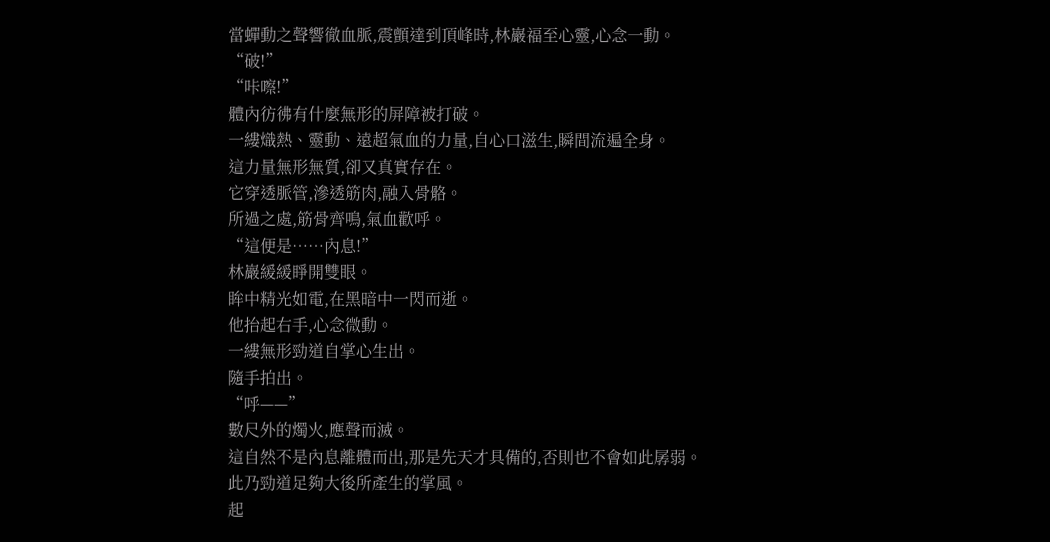當蟬動之聲響徹血脈,震顫達到頂峰時,林巖福至心靈,心念一動。
“破!”
“咔嚓!”
體內彷彿有什麼無形的屏障被打破。
一縷熾熱、靈動、遠超氣血的力量,自心口滋生,瞬間流遍全身。
這力量無形無質,卻又真實存在。
它穿透脈管,滲透筋肉,融入骨骼。
所過之處,筋骨齊鳴,氣血歡呼。
“這便是……內息!”
林巖緩緩睜開雙眼。
眸中精光如電,在黑暗中一閃而逝。
他抬起右手,心念微動。
一縷無形勁道自掌心生出。
隨手拍出。
“呼——”
數尺外的燭火,應聲而滅。
這自然不是內息離體而出,那是先天才具備的,否則也不會如此孱弱。
此乃勁道足夠大後所產生的掌風。
起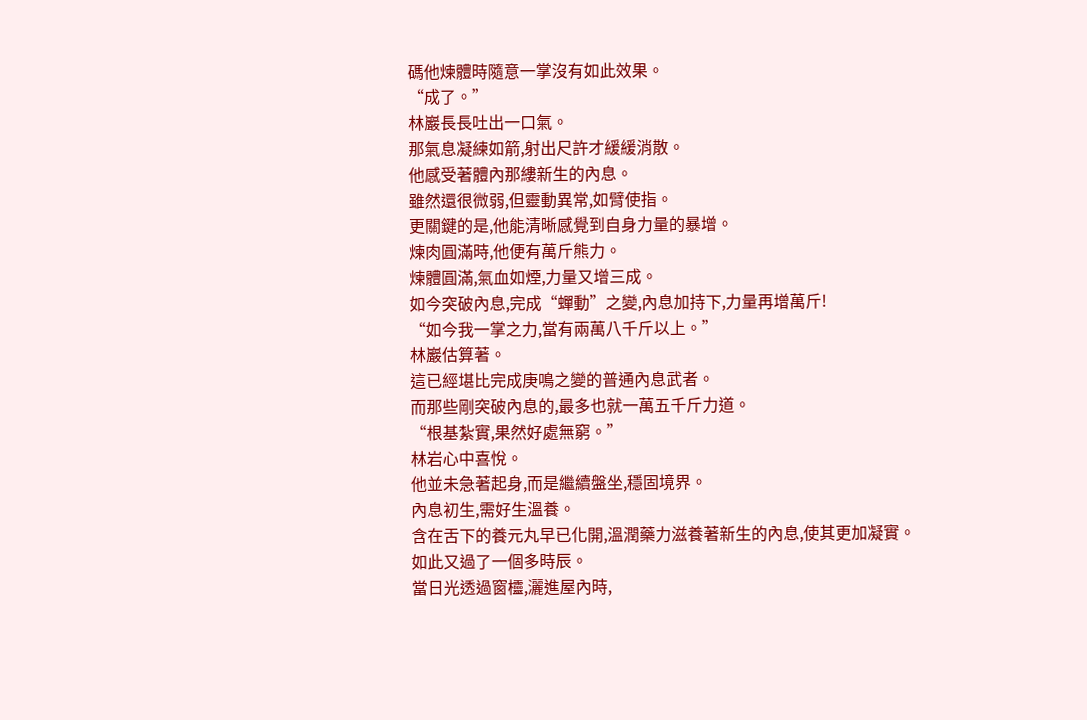碼他煉體時隨意一掌沒有如此效果。
“成了。”
林巖長長吐出一口氣。
那氣息凝練如箭,射出尺許才緩緩消散。
他感受著體內那縷新生的內息。
雖然還很微弱,但靈動異常,如臂使指。
更關鍵的是,他能清晰感覺到自身力量的暴增。
煉肉圓滿時,他便有萬斤熊力。
煉體圓滿,氣血如煙,力量又增三成。
如今突破內息,完成“蟬動”之變,內息加持下,力量再增萬斤!
“如今我一掌之力,當有兩萬八千斤以上。”
林巖估算著。
這已經堪比完成庚鳴之變的普通內息武者。
而那些剛突破內息的,最多也就一萬五千斤力道。
“根基紮實,果然好處無窮。”
林岩心中喜悅。
他並未急著起身,而是繼續盤坐,穩固境界。
內息初生,需好生溫養。
含在舌下的養元丸早已化開,溫潤藥力滋養著新生的內息,使其更加凝實。
如此又過了一個多時辰。
當日光透過窗欞,灑進屋內時,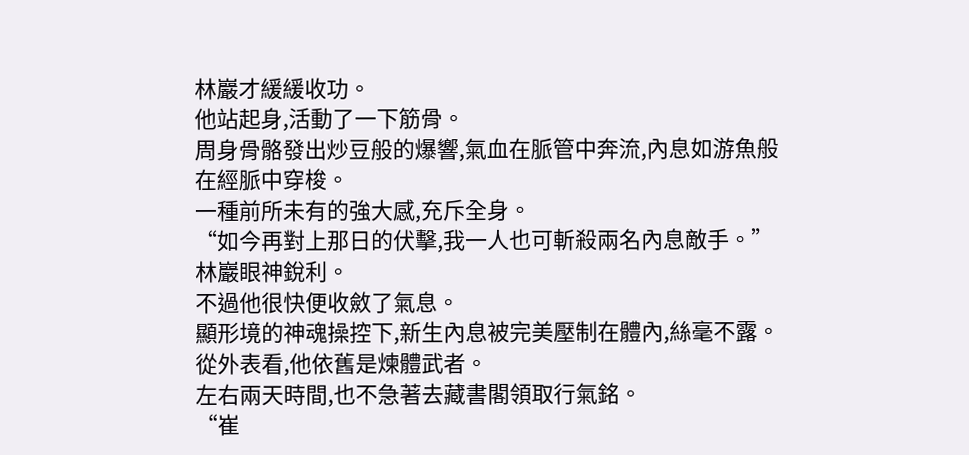林巖才緩緩收功。
他站起身,活動了一下筋骨。
周身骨骼發出炒豆般的爆響,氣血在脈管中奔流,內息如游魚般在經脈中穿梭。
一種前所未有的強大感,充斥全身。
“如今再對上那日的伏擊,我一人也可斬殺兩名內息敵手。”
林巖眼神銳利。
不過他很快便收斂了氣息。
顯形境的神魂操控下,新生內息被完美壓制在體內,絲毫不露。
從外表看,他依舊是煉體武者。
左右兩天時間,也不急著去藏書閣領取行氣銘。
“崔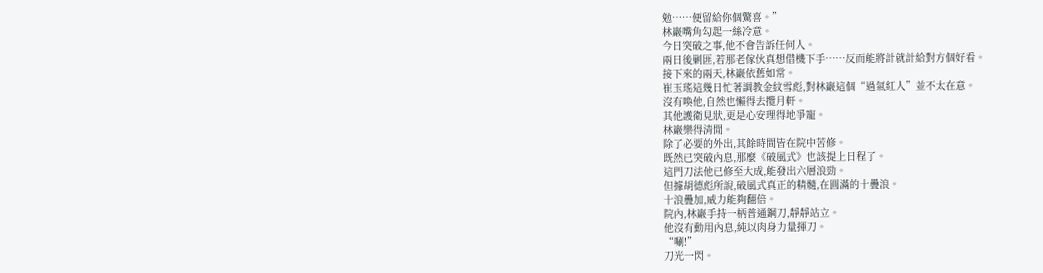勉……便留給你個驚喜。”
林巖嘴角勾起一絲冷意。
今日突破之事,他不會告訴任何人。
兩日後剿匪,若那老傢伙真想借機下手……反而能將計就計給對方個好看。
接下來的兩天,林巖依舊如常。
崔玉瑤這幾日忙著調教金紋雪彪,對林巖這個“過氣紅人”並不太在意。
沒有喚他,自然也懶得去攬月軒。
其他護衛見狀,更是心安理得地爭寵。
林巖樂得清閒。
除了必要的外出,其餘時間皆在院中苦修。
既然已突破內息,那麼《破風式》也該提上日程了。
這門刀法他已修至大成,能發出六層浪勁。
但據胡德彪所說,破風式真正的精髓,在圓滿的十疊浪。
十浪疊加,威力能夠翻倍。
院內,林巖手持一柄普通鋼刀,靜靜站立。
他沒有動用內息,純以肉身力量揮刀。
“唰!”
刀光一閃。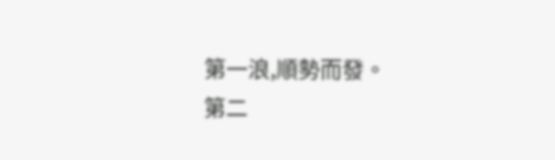第一浪,順勢而發。
第二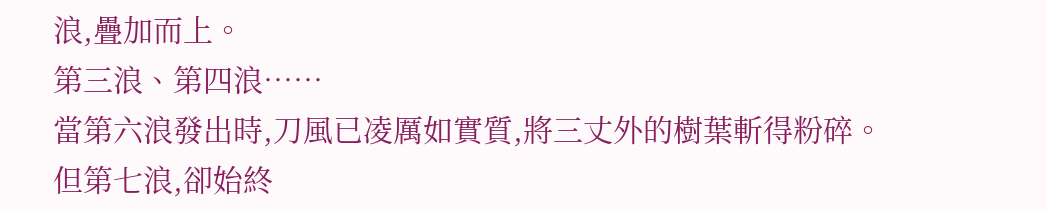浪,疊加而上。
第三浪、第四浪……
當第六浪發出時,刀風已凌厲如實質,將三丈外的樹葉斬得粉碎。
但第七浪,卻始終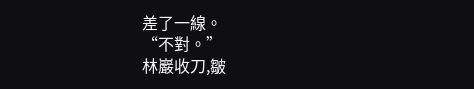差了一線。
“不對。”
林巖收刀,皺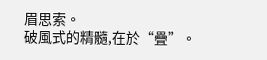眉思索。
破風式的精髓,在於“疊”。